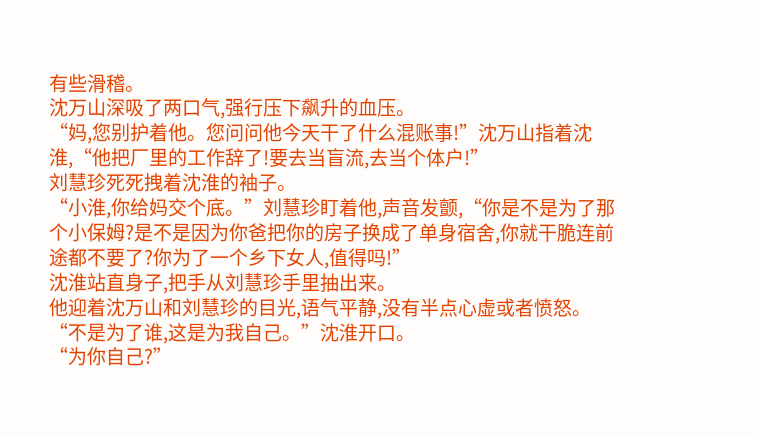有些滑稽。
沈万山深吸了两口气,强行压下飙升的血压。
“妈,您别护着他。您问问他今天干了什么混账事!”沈万山指着沈淮,“他把厂里的工作辞了!要去当盲流,去当个体户!”
刘慧珍死死拽着沈淮的袖子。
“小淮,你给妈交个底。”刘慧珍盯着他,声音发颤,“你是不是为了那个小保姆?是不是因为你爸把你的房子换成了单身宿舍,你就干脆连前途都不要了?你为了一个乡下女人,值得吗!”
沈淮站直身子,把手从刘慧珍手里抽出来。
他迎着沈万山和刘慧珍的目光,语气平静,没有半点心虚或者愤怒。
“不是为了谁,这是为我自己。”沈淮开口。
“为你自己?”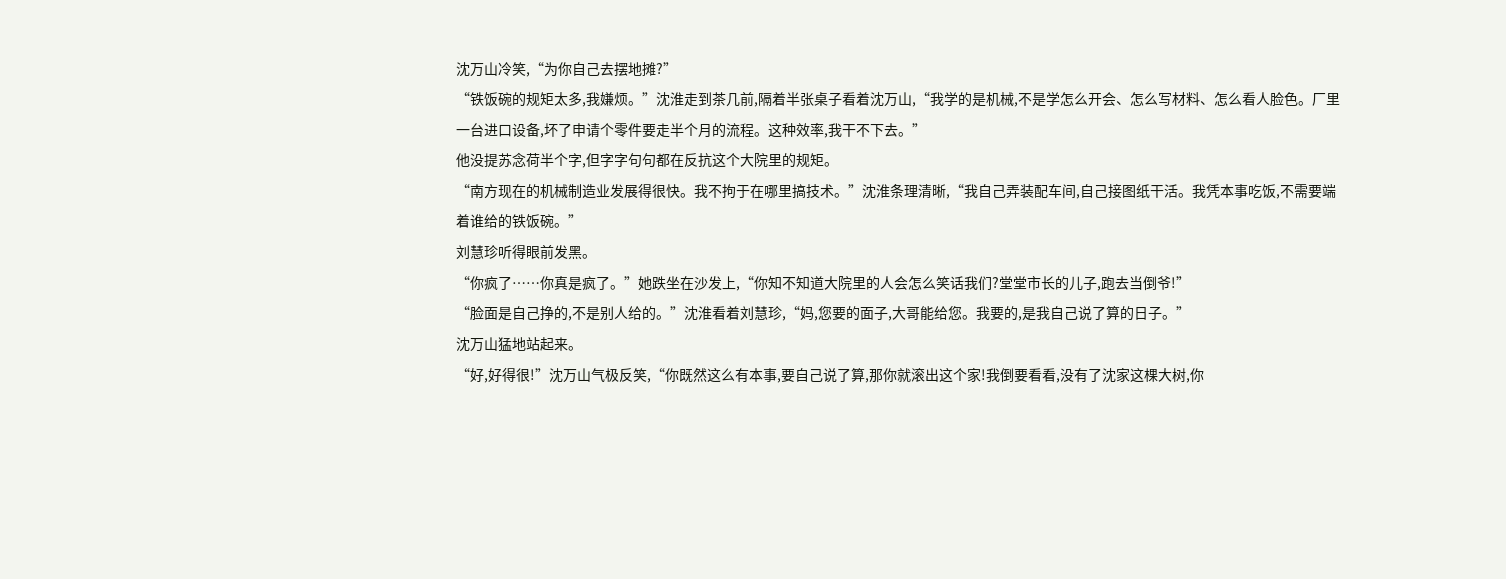沈万山冷笑,“为你自己去摆地摊?”
“铁饭碗的规矩太多,我嫌烦。”沈淮走到茶几前,隔着半张桌子看着沈万山,“我学的是机械,不是学怎么开会、怎么写材料、怎么看人脸色。厂里一台进口设备,坏了申请个零件要走半个月的流程。这种效率,我干不下去。”
他没提苏念荷半个字,但字字句句都在反抗这个大院里的规矩。
“南方现在的机械制造业发展得很快。我不拘于在哪里搞技术。”沈淮条理清晰,“我自己弄装配车间,自己接图纸干活。我凭本事吃饭,不需要端着谁给的铁饭碗。”
刘慧珍听得眼前发黑。
“你疯了……你真是疯了。”她跌坐在沙发上,“你知不知道大院里的人会怎么笑话我们?堂堂市长的儿子,跑去当倒爷!”
“脸面是自己挣的,不是别人给的。”沈淮看着刘慧珍,“妈,您要的面子,大哥能给您。我要的,是我自己说了算的日子。”
沈万山猛地站起来。
“好,好得很!”沈万山气极反笑,“你既然这么有本事,要自己说了算,那你就滚出这个家!我倒要看看,没有了沈家这棵大树,你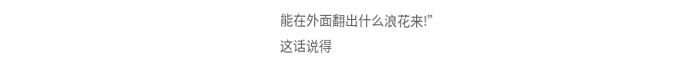能在外面翻出什么浪花来!”
这话说得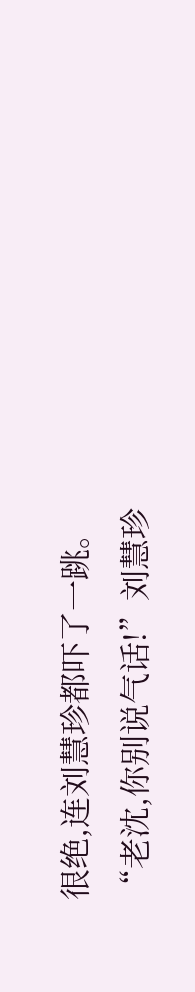很绝,连刘慧珍都吓了一跳。
“老沈,你别说气话!”刘慧珍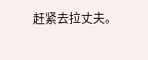赶紧去拉丈夫。